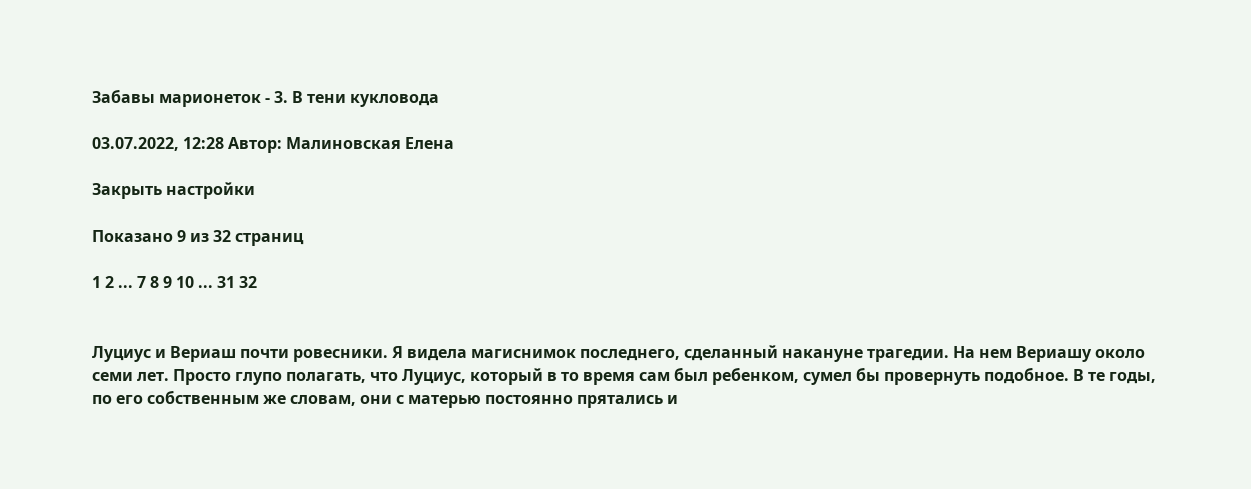Забавы марионеток - 3. В тени кукловода

03.07.2022, 12:28 Автор: Малиновская Елена

Закрыть настройки

Показано 9 из 32 страниц

1 2 ... 7 8 9 10 ... 31 32


Луциус и Вериаш почти ровесники. Я видела магиснимок последнего, сделанный накануне трагедии. На нем Вериашу около семи лет. Просто глупо полагать, что Луциус, который в то время сам был ребенком, сумел бы провернуть подобное. В те годы, по его собственным же словам, они с матерью постоянно прятались и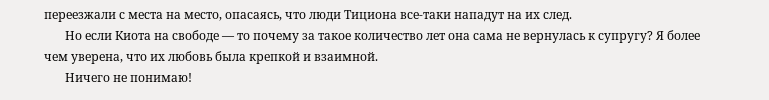переезжали с места на место, опасаясь, что люди Тициона все-таки нападут на их след.
       Но если Киота на свободе — то почему за такое количество лет она сама не вернулась к супругу? Я более чем уверена, что их любовь была крепкой и взаимной.
       Ничего не понимаю!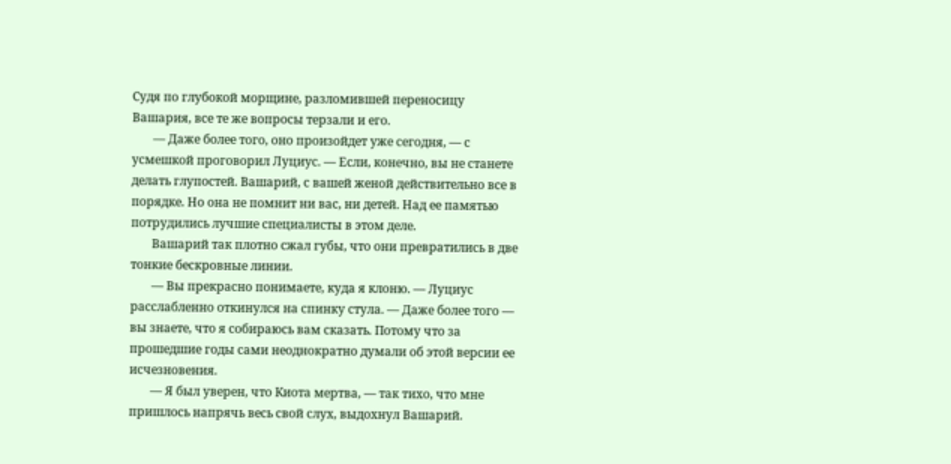Судя по глубокой морщине, разломившей переносицу Вашария, все те же вопросы терзали и его.
       — Даже более того, оно произойдет уже сегодня, — с усмешкой проговорил Луциус. — Если, конечно, вы не станете делать глупостей. Вашарий, с вашей женой действительно все в порядке. Но она не помнит ни вас, ни детей. Над ее памятью потрудились лучшие специалисты в этом деле.
       Вашарий так плотно сжал губы, что они превратились в две тонкие бескровные линии.
       — Вы прекрасно понимаете, куда я клоню. — Луциус расслабленно откинулся на спинку стула. — Даже более того — вы знаете, что я собираюсь вам сказать. Потому что за прошедшие годы сами неоднократно думали об этой версии ее исчезновения.
       — Я был уверен, что Киота мертва, — так тихо, что мне пришлось напрячь весь свой слух, выдохнул Вашарий.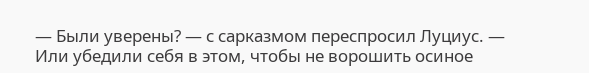— Были уверены? — с сарказмом переспросил Луциус. — Или убедили себя в этом, чтобы не ворошить осиное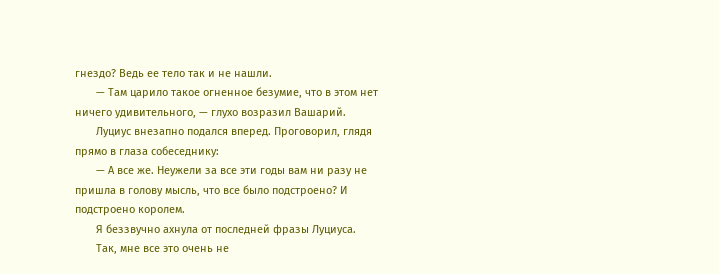гнездо? Ведь ее тело так и не нашли.
       — Там царило такое огненное безумие, что в этом нет ничего удивительного, — глухо возразил Вашарий.
       Луциус внезапно подался вперед. Проговорил, глядя прямо в глаза собеседнику:
       — А все же. Неужели за все эти годы вам ни разу не пришла в голову мысль, что все было подстроено? И подстроено королем.
       Я беззвучно ахнула от последней фразы Луциуса.
       Так, мне все это очень не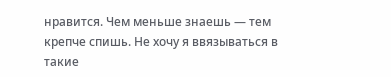нравится. Чем меньше знаешь — тем крепче спишь. Не хочу я ввязываться в такие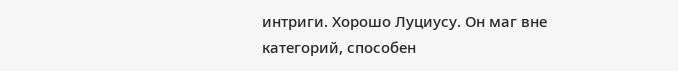интриги. Хорошо Луциусу. Он маг вне категорий, способен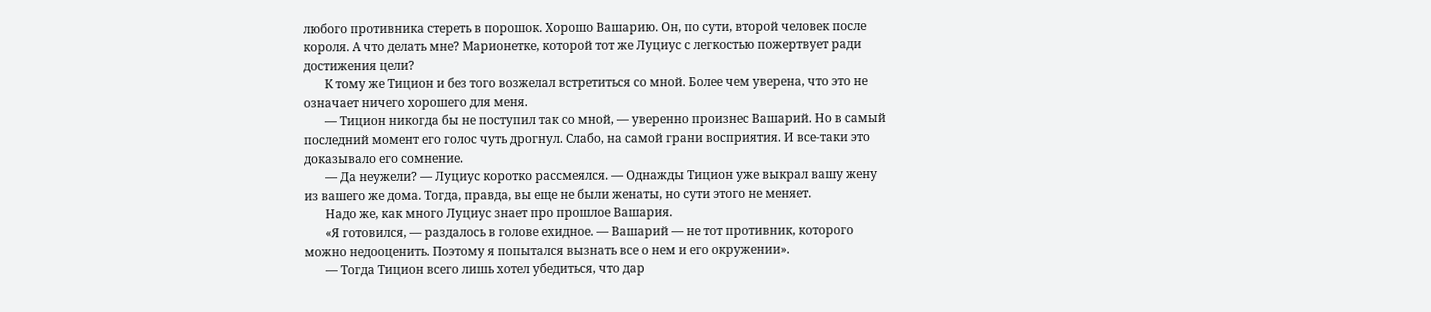любого противника стереть в порошок. Хорошо Вашарию. Он, по сути, второй человек после короля. А что делать мне? Марионетке, которой тот же Луциус с легкостью пожертвует ради достижения цели?
       К тому же Тицион и без того возжелал встретиться со мной. Более чем уверена, что это не означает ничего хорошего для меня.
       — Тицион никогда бы не поступил так со мной, — уверенно произнес Вашарий. Но в самый последний момент его голос чуть дрогнул. Слабо, на самой грани восприятия. И все-таки это доказывало его сомнение.
       — Да неужели? — Луциус коротко рассмеялся. — Однажды Тицион уже выкрал вашу жену из вашего же дома. Тогда, правда, вы еще не были женаты, но сути этого не меняет.
       Надо же, как много Луциус знает про прошлое Вашария.
       «Я готовился, — раздалось в голове ехидное. — Вашарий — не тот противник, которого можно недооценить. Поэтому я попытался вызнать все о нем и его окружении».
       — Тогда Тицион всего лишь хотел убедиться, что дар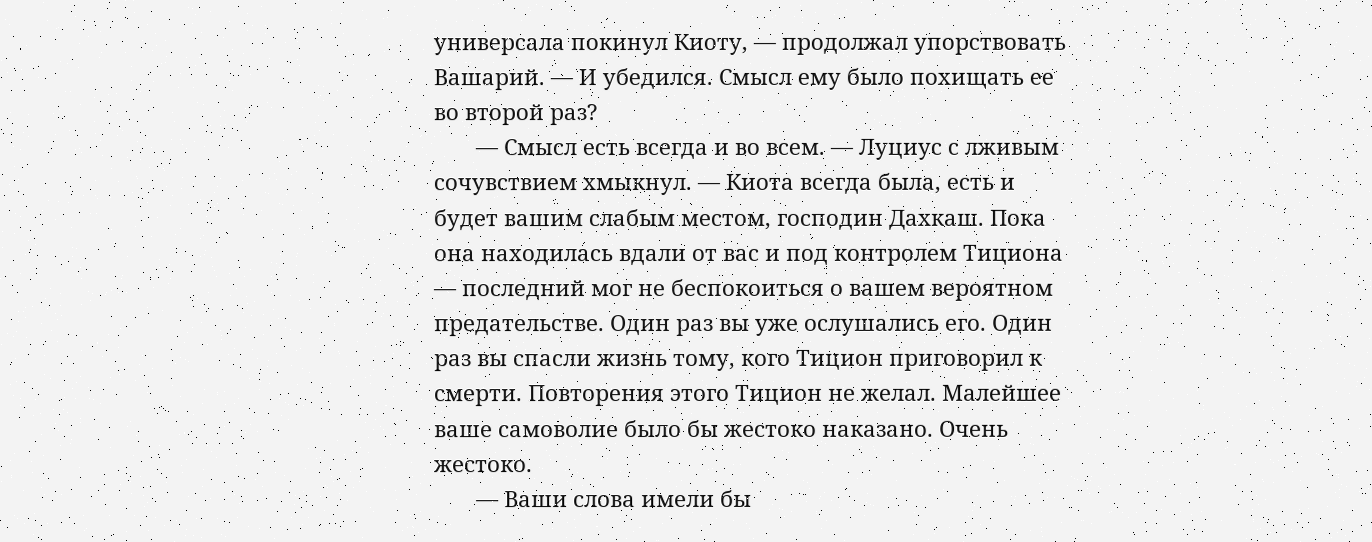универсала покинул Киоту, — продолжал упорствовать Вашарий. — И убедился. Смысл ему было похищать ее во второй раз?
       — Смысл есть всегда и во всем. — Луциус с лживым сочувствием хмыкнул. — Киота всегда была, есть и будет вашим слабым местом, господин Дахкаш. Пока она находилась вдали от вас и под контролем Тициона — последний мог не беспокоиться о вашем вероятном предательстве. Один раз вы уже ослушались его. Один раз вы спасли жизнь тому, кого Тицион приговорил к смерти. Повторения этого Тицион не желал. Малейшее ваше самоволие было бы жестоко наказано. Очень жестоко.
       — Ваши слова имели бы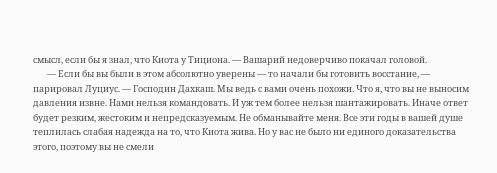смысл, если бы я знал, что Киота у Тициона. — Вашарий недоверчиво покачал головой.
       — Если бы вы были в этом абсолютно уверены — то начали бы готовить восстание, — парировал Луциус. — Господин Дахкаш. Мы ведь с вами очень похожи. Что я, что вы не выносим давления извне. Нами нельзя командовать. И уж тем более нельзя шантажировать. Иначе ответ будет резким, жестоким и непредсказуемым. Не обманывайте меня. Все эти годы в вашей душе теплилась слабая надежда на то, что Киота жива. Но у вас не было ни единого доказательства этого, поэтому вы не смели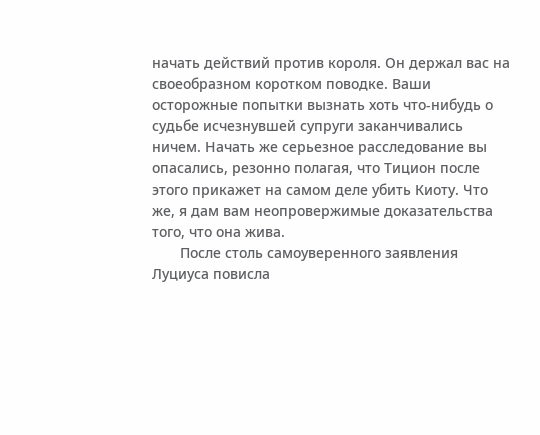начать действий против короля. Он держал вас на своеобразном коротком поводке. Ваши осторожные попытки вызнать хоть что-нибудь о судьбе исчезнувшей супруги заканчивались ничем. Начать же серьезное расследование вы опасались, резонно полагая, что Тицион после этого прикажет на самом деле убить Киоту. Что же, я дам вам неопровержимые доказательства того, что она жива.
       После столь самоуверенного заявления Луциуса повисла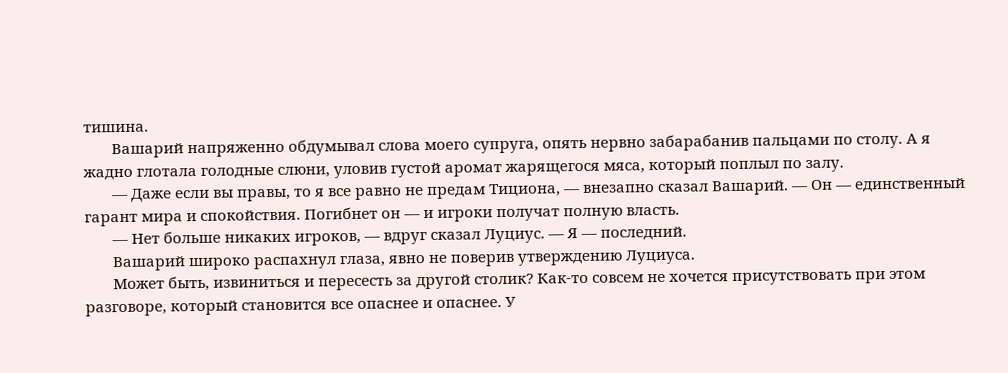тишина.
       Вашарий напряженно обдумывал слова моего супруга, опять нервно забарабанив пальцами по столу. А я жадно глотала голодные слюни, уловив густой аромат жарящегося мяса, который поплыл по залу.
       — Даже если вы правы, то я все равно не предам Тициона, — внезапно сказал Вашарий. — Он — единственный гарант мира и спокойствия. Погибнет он — и игроки получат полную власть.
       — Нет больше никаких игроков, — вдруг сказал Луциус. — Я — последний.
       Вашарий широко распахнул глаза, явно не поверив утверждению Луциуса.
       Может быть, извиниться и пересесть за другой столик? Как-то совсем не хочется присутствовать при этом разговоре, который становится все опаснее и опаснее. У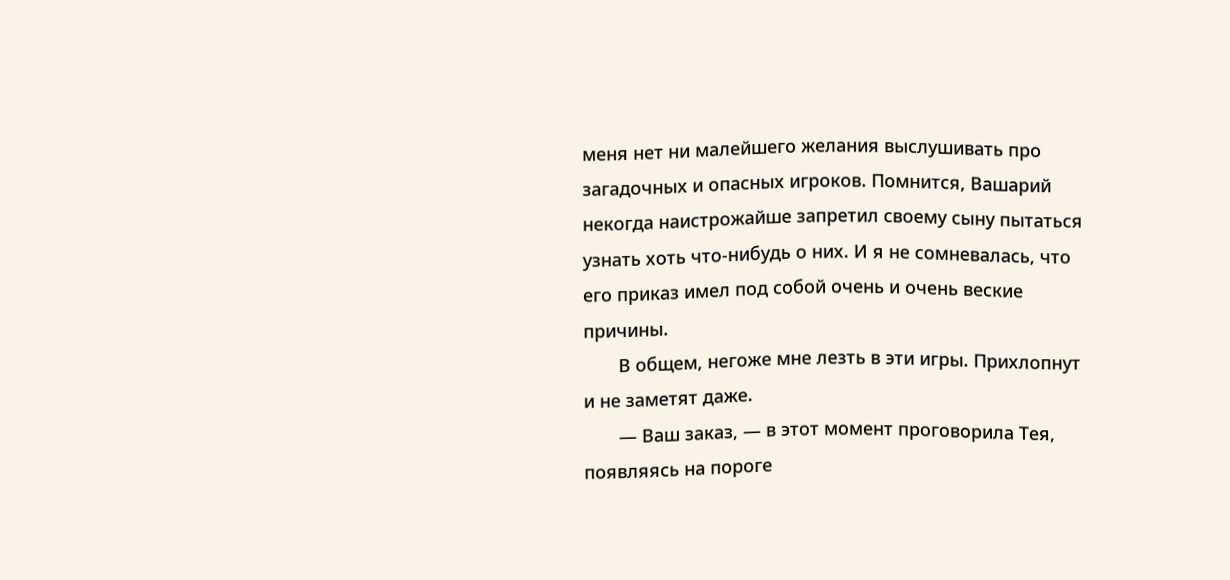меня нет ни малейшего желания выслушивать про загадочных и опасных игроков. Помнится, Вашарий некогда наистрожайше запретил своему сыну пытаться узнать хоть что-нибудь о них. И я не сомневалась, что его приказ имел под собой очень и очень веские причины.
       В общем, негоже мне лезть в эти игры. Прихлопнут и не заметят даже.
       — Ваш заказ, — в этот момент проговорила Тея, появляясь на пороге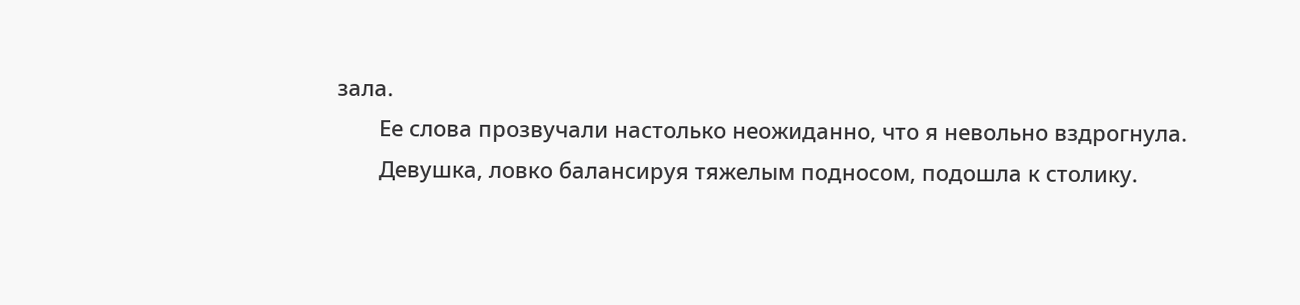зала.
       Ее слова прозвучали настолько неожиданно, что я невольно вздрогнула.
       Девушка, ловко балансируя тяжелым подносом, подошла к столику.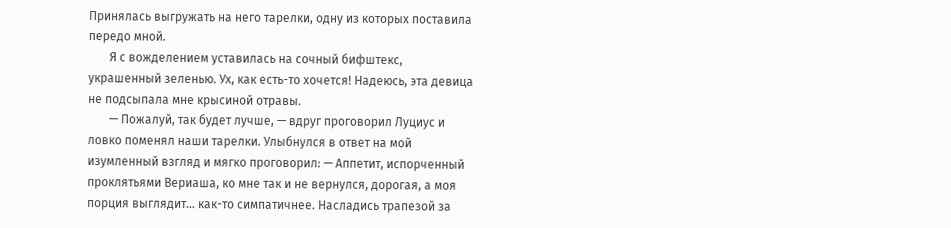Принялась выгружать на него тарелки, одну из которых поставила передо мной.
       Я с вожделением уставилась на сочный бифштекс, украшенный зеленью. Ух, как есть-то хочется! Надеюсь, эта девица не подсыпала мне крысиной отравы.
       — Пожалуй, так будет лучше, — вдруг проговорил Луциус и ловко поменял наши тарелки. Улыбнулся в ответ на мой изумленный взгляд и мягко проговорил: — Аппетит, испорченный проклятьями Вериаша, ко мне так и не вернулся, дорогая, а моя порция выглядит… как-то симпатичнее. Насладись трапезой за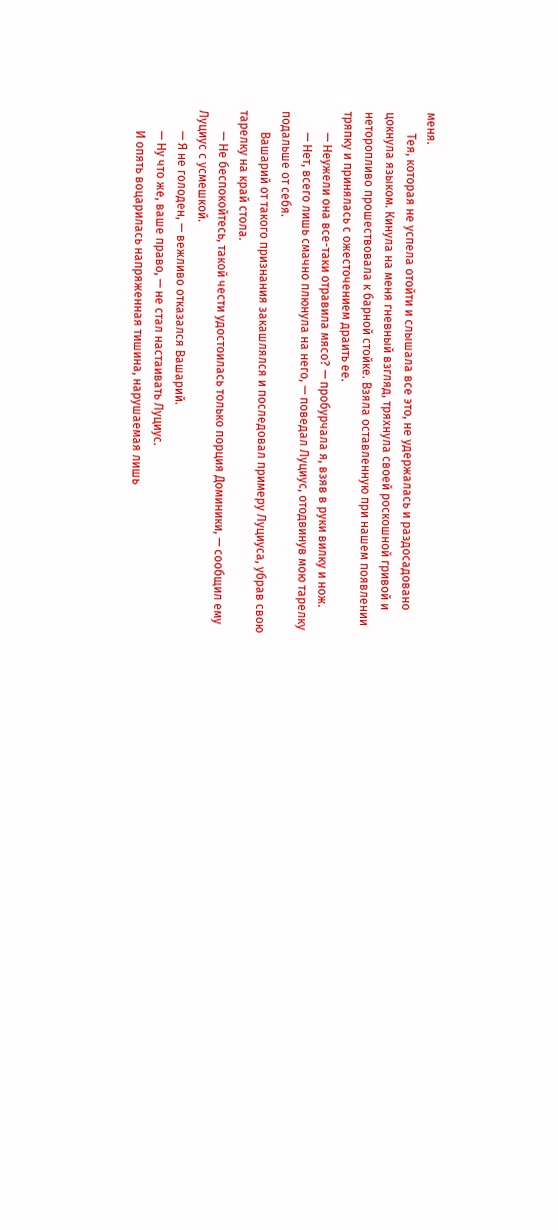меня.
       Тея, которая не успела отойти и слышала все это, не удержалась и раздосадовано цокнула языком. Кинула на меня гневный взгляд, тряхнула своей роскошной гривой и неторопливо прошествовала к барной стойке. Взяла оставленную при нашем появлении тряпку и принялась с ожесточением драить ее.
       — Неужели она все-таки отравила мясо? — пробурчала я, взяв в руки вилку и нож.
       — Нет, всего лишь смачно плюнула на него, — поведал Луциус, отодвинув мою тарелку подальше от себя.
       Вашарий от такого признания закашлялся и последовал примеру Луциуса, убрав свою тарелку на край стола.
       — Не беспокойтесь, такой чести удостоилась только порция Доминики, — сообщил ему Луциус с усмешкой.
       — Я не голоден, — вежливо отказался Вашарий.
       — Ну что же, ваше право, — не стал настаивать Луциус.
       И опять воцарилась напряженная тишина, нарушаемая лишь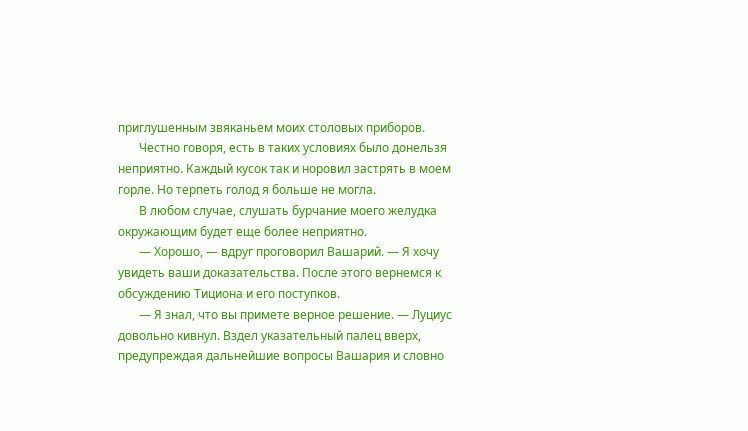приглушенным звяканьем моих столовых приборов.
       Честно говоря, есть в таких условиях было донельзя неприятно. Каждый кусок так и норовил застрять в моем горле. Но терпеть голод я больше не могла.
       В любом случае, слушать бурчание моего желудка окружающим будет еще более неприятно.
       — Хорошо, — вдруг проговорил Вашарий. — Я хочу увидеть ваши доказательства. После этого вернемся к обсуждению Тициона и его поступков.
       — Я знал, что вы примете верное решение. — Луциус довольно кивнул. Вздел указательный палец вверх, предупреждая дальнейшие вопросы Вашария и словно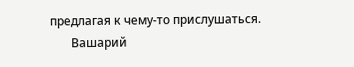предлагая к чему-то прислушаться.
       Вашарий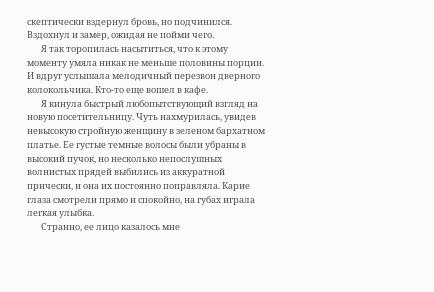скептически вздернул бровь, но подчинился. Вздохнул и замер, ожидая не пойми чего.
       Я так торопилась насытиться, что к этому моменту умяла никак не меньше половины порции. И вдруг услышала мелодичный перезвон дверного колокольчика. Кто-то еще вошел в кафе.
       Я кинула быстрый любопытствующий взгляд на новую посетительницу. Чуть нахмурилась, увидев невысокую стройную женщину в зеленом бархатном платье. Ее густые темные волосы были убраны в высокий пучок, но несколько непослушных волнистых прядей выбились из аккуратной прически, и она их постоянно поправляла. Карие глаза смотрели прямо и спокойно, на губах играла легкая улыбка.
       Странно, ее лицо казалось мне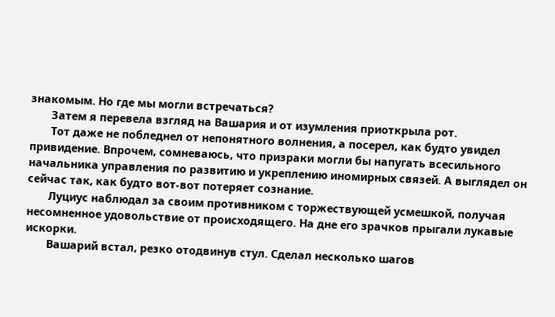знакомым. Но где мы могли встречаться?
       Затем я перевела взгляд на Вашария и от изумления приоткрыла рот.
       Тот даже не побледнел от непонятного волнения, а посерел, как будто увидел привидение. Впрочем, сомневаюсь, что призраки могли бы напугать всесильного начальника управления по развитию и укреплению иномирных связей. А выглядел он сейчас так, как будто вот-вот потеряет сознание.
       Луциус наблюдал за своим противником с торжествующей усмешкой, получая несомненное удовольствие от происходящего. На дне его зрачков прыгали лукавые искорки.
       Вашарий встал, резко отодвинув стул. Сделал несколько шагов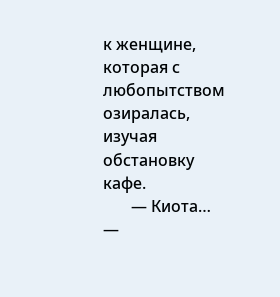к женщине, которая с любопытством озиралась, изучая обстановку кафе.
       — Киота… —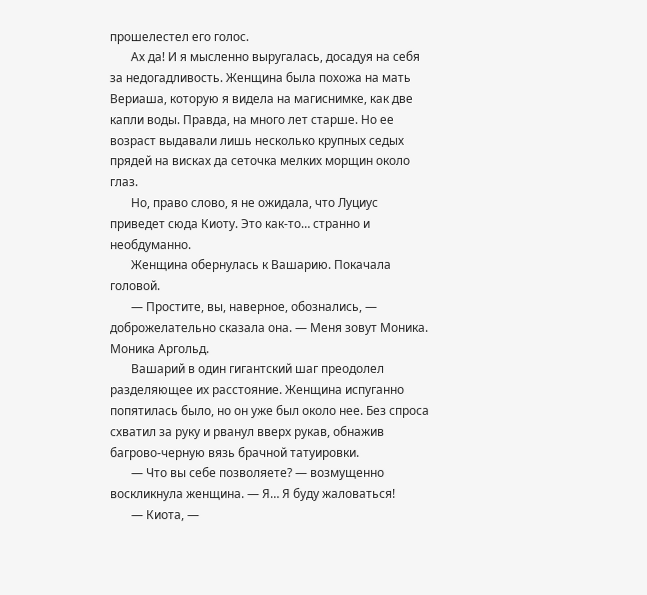прошелестел его голос.
       Ах да! И я мысленно выругалась, досадуя на себя за недогадливость. Женщина была похожа на мать Вериаша, которую я видела на магиснимке, как две капли воды. Правда, на много лет старше. Но ее возраст выдавали лишь несколько крупных седых прядей на висках да сеточка мелких морщин около глаз.
       Но, право слово, я не ожидала, что Луциус приведет сюда Киоту. Это как-то… странно и необдуманно.
       Женщина обернулась к Вашарию. Покачала головой.
       — Простите, вы, наверное, обознались, — доброжелательно сказала она. — Меня зовут Моника. Моника Аргольд.
       Вашарий в один гигантский шаг преодолел разделяющее их расстояние. Женщина испуганно попятилась было, но он уже был около нее. Без спроса схватил за руку и рванул вверх рукав, обнажив багрово-черную вязь брачной татуировки.
       — Что вы себе позволяете? — возмущенно воскликнула женщина. — Я… Я буду жаловаться!
       — Киота, —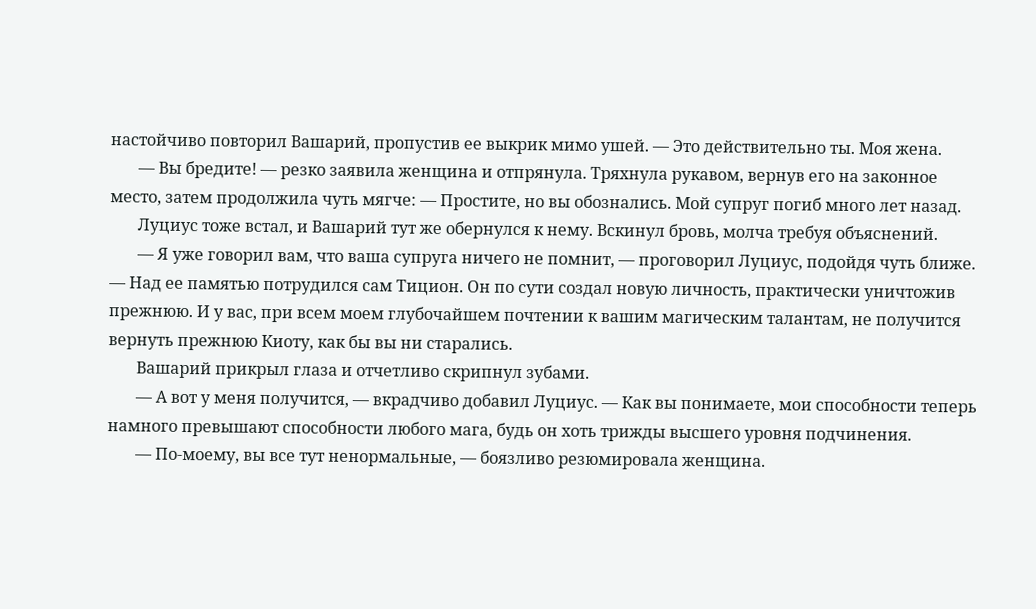настойчиво повторил Вашарий, пропустив ее выкрик мимо ушей. — Это действительно ты. Моя жена.
       — Вы бредите! — резко заявила женщина и отпрянула. Тряхнула рукавом, вернув его на законное место, затем продолжила чуть мягче: — Простите, но вы обознались. Мой супруг погиб много лет назад.
       Луциус тоже встал, и Вашарий тут же обернулся к нему. Вскинул бровь, молча требуя объяснений.
       — Я уже говорил вам, что ваша супруга ничего не помнит, — проговорил Луциус, подойдя чуть ближе. — Над ее памятью потрудился сам Тицион. Он по сути создал новую личность, практически уничтожив прежнюю. И у вас, при всем моем глубочайшем почтении к вашим магическим талантам, не получится вернуть прежнюю Киоту, как бы вы ни старались.
       Вашарий прикрыл глаза и отчетливо скрипнул зубами.
       — А вот у меня получится, — вкрадчиво добавил Луциус. — Как вы понимаете, мои способности теперь намного превышают способности любого мага, будь он хоть трижды высшего уровня подчинения.
       — По-моему, вы все тут ненормальные, — боязливо резюмировала женщина.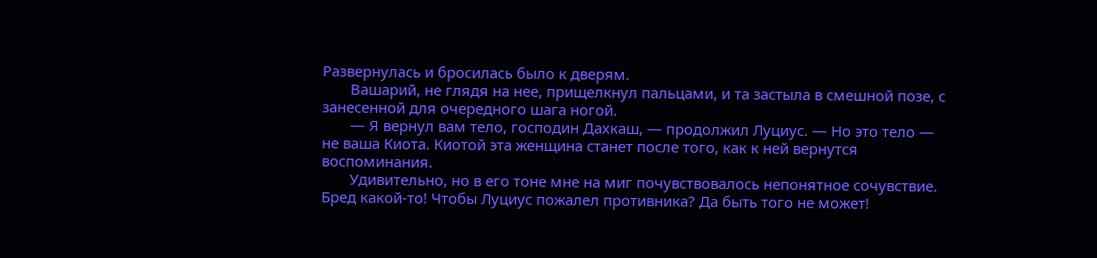Развернулась и бросилась было к дверям.
       Вашарий, не глядя на нее, прищелкнул пальцами, и та застыла в смешной позе, с занесенной для очередного шага ногой.
       — Я вернул вам тело, господин Дахкаш, — продолжил Луциус. — Но это тело — не ваша Киота. Киотой эта женщина станет после того, как к ней вернутся воспоминания.
       Удивительно, но в его тоне мне на миг почувствовалось непонятное сочувствие. Бред какой-то! Чтобы Луциус пожалел противника? Да быть того не может!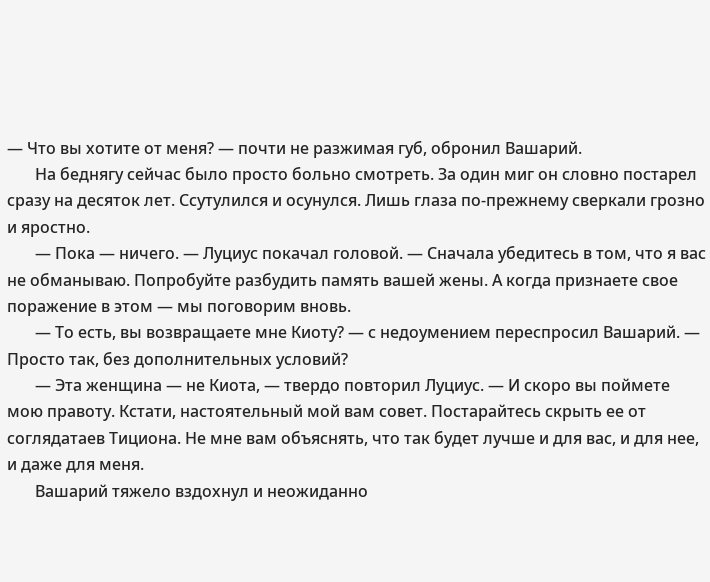— Что вы хотите от меня? — почти не разжимая губ, обронил Вашарий.
       На беднягу сейчас было просто больно смотреть. За один миг он словно постарел сразу на десяток лет. Ссутулился и осунулся. Лишь глаза по-прежнему сверкали грозно и яростно.
       — Пока — ничего. — Луциус покачал головой. — Сначала убедитесь в том, что я вас не обманываю. Попробуйте разбудить память вашей жены. А когда признаете свое поражение в этом — мы поговорим вновь.
       — То есть, вы возвращаете мне Киоту? — с недоумением переспросил Вашарий. — Просто так, без дополнительных условий?
       — Эта женщина — не Киота, — твердо повторил Луциус. — И скоро вы поймете мою правоту. Кстати, настоятельный мой вам совет. Постарайтесь скрыть ее от соглядатаев Тициона. Не мне вам объяснять, что так будет лучше и для вас, и для нее, и даже для меня.
       Вашарий тяжело вздохнул и неожиданно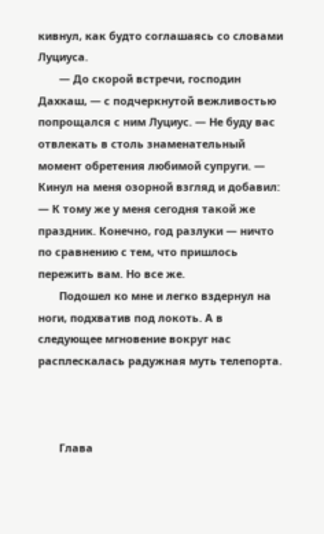кивнул, как будто соглашаясь со словами Луциуса.
       — До скорой встречи, господин Дахкаш, — с подчеркнутой вежливостью попрощался с ним Луциус. — Не буду вас отвлекать в столь знаменательный момент обретения любимой супруги. — Кинул на меня озорной взгляд и добавил: — К тому же у меня сегодня такой же праздник. Конечно, год разлуки — ничто по сравнению с тем, что пришлось пережить вам. Но все же.
       Подошел ко мне и легко вздернул на ноги, подхватив под локоть. А в следующее мгновение вокруг нас расплескалась радужная муть телепорта.



       Глава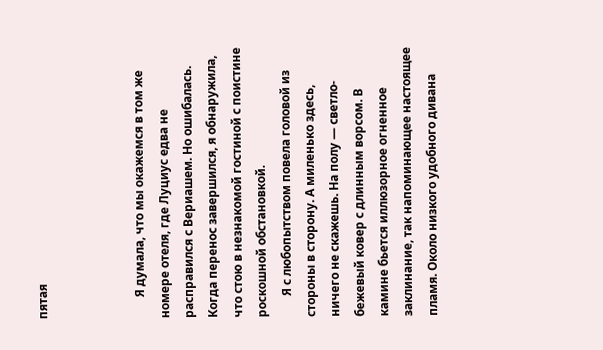пятая



       Я думала, что мы окажемся в том же номере отеля, где Луциус едва не расправился с Вериашем. Но ошибалась. Когда перенос завершился, я обнаружила, что стою в незнакомой гостиной с поистине роскошной обстановкой.
       Я с любопытством повела головой из стороны в сторону. А миленько здесь, ничего не скажешь. На полу — светло-бежевый ковер с длинным ворсом. В камине бьется иллюзорное огненное заклинание, так напоминающее настоящее пламя. Около низкого удобного дивана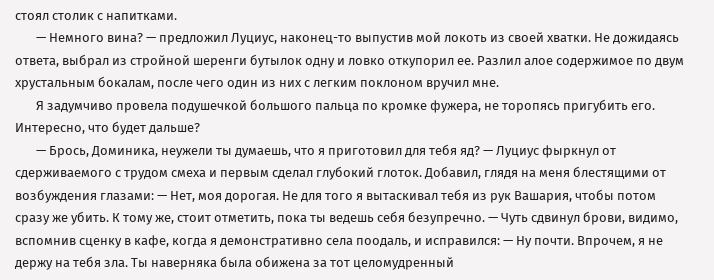стоял столик с напитками.
       — Немного вина? — предложил Луциус, наконец-то выпустив мой локоть из своей хватки. Не дожидаясь ответа, выбрал из стройной шеренги бутылок одну и ловко откупорил ее. Разлил алое содержимое по двум хрустальным бокалам, после чего один из них с легким поклоном вручил мне.
       Я задумчиво провела подушечкой большого пальца по кромке фужера, не торопясь пригубить его. Интересно, что будет дальше?
       — Брось, Доминика, неужели ты думаешь, что я приготовил для тебя яд? — Луциус фыркнул от сдерживаемого с трудом смеха и первым сделал глубокий глоток. Добавил, глядя на меня блестящими от возбуждения глазами: — Нет, моя дорогая. Не для того я вытаскивал тебя из рук Вашария, чтобы потом сразу же убить. К тому же, стоит отметить, пока ты ведешь себя безупречно. — Чуть сдвинул брови, видимо, вспомнив сценку в кафе, когда я демонстративно села поодаль, и исправился: — Ну почти. Впрочем, я не держу на тебя зла. Ты наверняка была обижена за тот целомудренный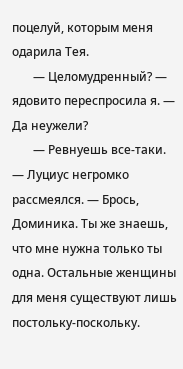поцелуй, которым меня одарила Тея.
       — Целомудренный? — ядовито переспросила я. — Да неужели?
       — Ревнуешь все-таки. — Луциус негромко рассмеялся. — Брось, Доминика. Ты же знаешь, что мне нужна только ты одна. Остальные женщины для меня существуют лишь постольку-поскольку.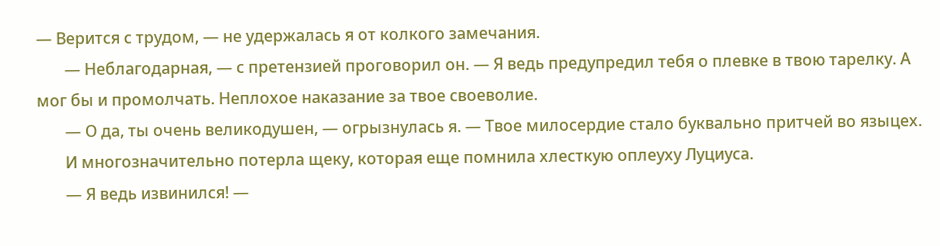— Верится с трудом, — не удержалась я от колкого замечания.
       — Неблагодарная, — с претензией проговорил он. — Я ведь предупредил тебя о плевке в твою тарелку. А мог бы и промолчать. Неплохое наказание за твое своеволие.
       — О да, ты очень великодушен, — огрызнулась я. — Твое милосердие стало буквально притчей во языцех.
       И многозначительно потерла щеку, которая еще помнила хлесткую оплеуху Луциуса.
       — Я ведь извинился! —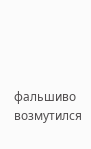фальшиво возмутился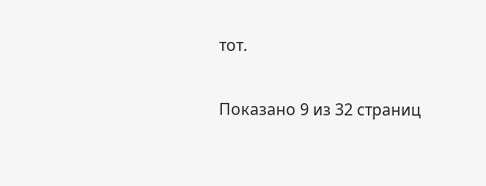тот.

Показано 9 из 32 страниц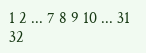1 2 ... 7 8 9 10 ... 31 32